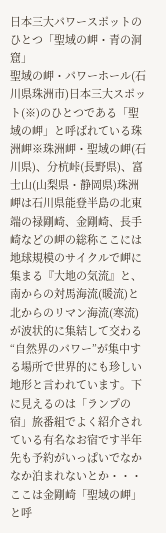日本三大パワースポットのひとつ「聖域の岬・青の洞窟」
聖域の岬・パワーホール(石川県珠洲市)日本三大スポット(※)のひとつである「聖域の岬」と呼ばれている珠洲岬※珠洲岬・聖域の岬(石川県)、分杭峠(長野県)、富士山(山梨県・静岡県)珠洲岬は石川県能登半島の北東端の禄剛崎、金剛崎、長手崎などの岬の総称ここには地球規模のサイクルで岬に集まる『大地の気流』と、南からの対馬海流(暖流)と北からのリマン海流(寒流)が波状的に集結して交わる“自然界のパワー”が集中する場所で世界的にも珍しい地形と言われています。下に見えるのは「ランプの宿」旅番組でよく紹介されている有名なお宿です半年先も予約がいっぱいでなかなか泊まれないとか・・・ここは金剛崎「聖域の岬」と呼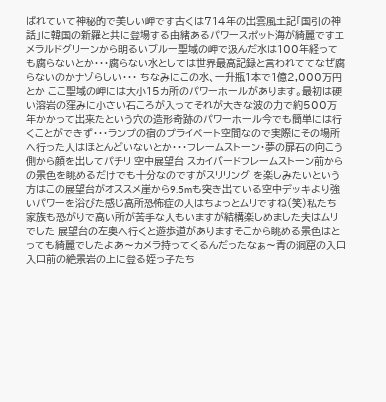ばれていて神秘的で美しい岬です古くは714年の出雲風土記「国引の神話」に韓国の新羅と共に登場する由緒あるパワースポット海が綺麗ですエメラルドグリーンから明るいブルー聖域の岬で汲んだ水は100年経っても腐らないとか・・・腐らない水としては世界最高記録と言われててなぜ腐らないのかナゾらしい・・・ ちなみにこの水、一升瓶1本で1億2,000万円とか ここ聖域の岬には大小15カ所のパワーホールがあります。最初は硬い溶岩の窪みに小さい石ころが入ってそれが大きな波の力で約500万年かかって出来たという穴の造形奇跡のパワーホール今でも簡単には行くことができず・・・ランプの宿のプライベート空間なので実際にその場所へ行った人はほとんどいないとか・・・フレームストーン・夢の扉石の向こう側から顔を出してパチリ 空中展望台 スカイバードフレームストーン前からの景色を眺めるだけでも十分なのですがスリリング を楽しみたいという方はこの展望台がオススメ崖から9.5mも突き出ている空中デッキより強いパワーを浴びた感じ高所恐怖症の人はちょっとムリですね(笑)私たち家族も恐がりで高い所が苦手な人もいますが結構楽しめました夫はムリでした 展望台の左奥へ行くと遊歩道がありますそこから眺める景色はとっても綺麗でしたよあ〜カメラ持ってくるんだったなぁ〜青の洞窟の入口入口前の絶景岩の上に登る姪っ子たち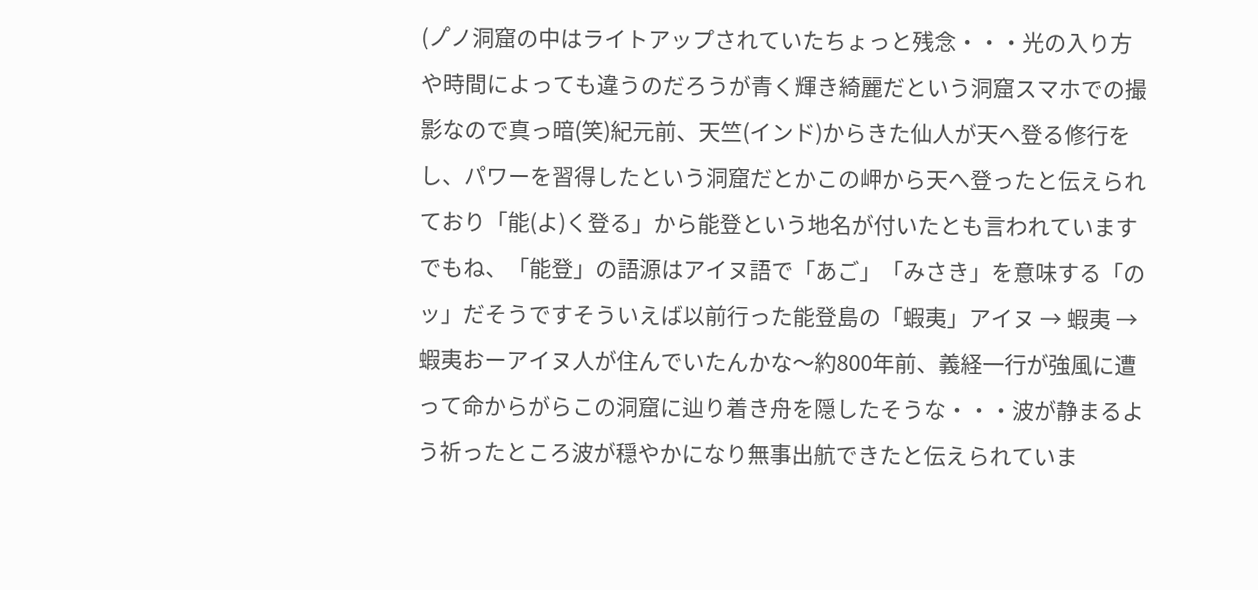(ノ゚ノ洞窟の中はライトアップされていたちょっと残念・・・光の入り方や時間によっても違うのだろうが青く輝き綺麗だという洞窟スマホでの撮影なので真っ暗(笑)紀元前、天竺(インド)からきた仙人が天へ登る修行をし、パワーを習得したという洞窟だとかこの岬から天へ登ったと伝えられており「能(よ)く登る」から能登という地名が付いたとも言われていますでもね、「能登」の語源はアイヌ語で「あご」「みさき」を意味する「のッ」だそうですそういえば以前行った能登島の「蝦夷」アイヌ → 蝦夷 → 蝦夷おーアイヌ人が住んでいたんかな〜約800年前、義経一行が強風に遭って命からがらこの洞窟に辿り着き舟を隠したそうな・・・波が静まるよう祈ったところ波が穏やかになり無事出航できたと伝えられていま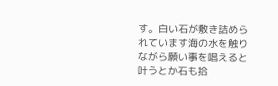す。白い石が敷き詰められています海の水を触りながら願い事を唱えると叶うとか石も拾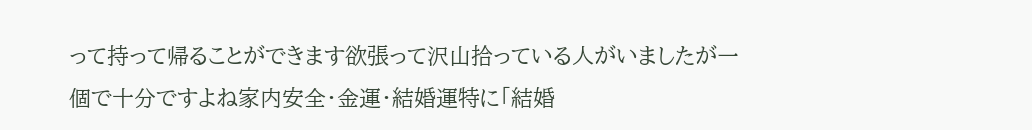って持って帰ることができます欲張って沢山拾っている人がいましたが一個で十分ですよね家内安全・金運・結婚運特に「結婚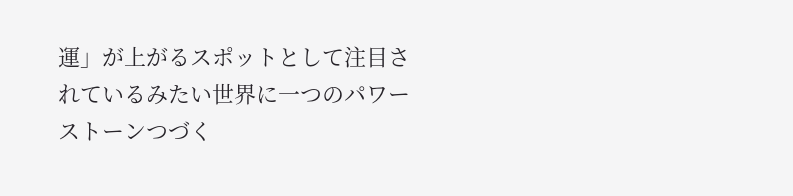運」が上がるスポットとして注目されているみたい世界に一つのパワーストーンつづく